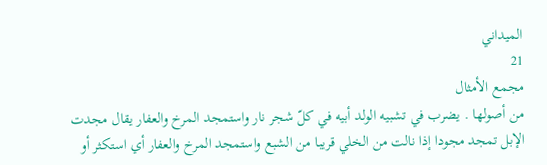الميداني
21
مجمع الأمثال
من أصولها . يضرب في تشبيه الولد أبيه في كلّ شجر نار واستمجد المرخ والعفار يقال مجدت الإبل تمجد مجودا إذا نالت من الخلي قريبا من الشبع واستمجد المرخ والعفار أي استكثر أو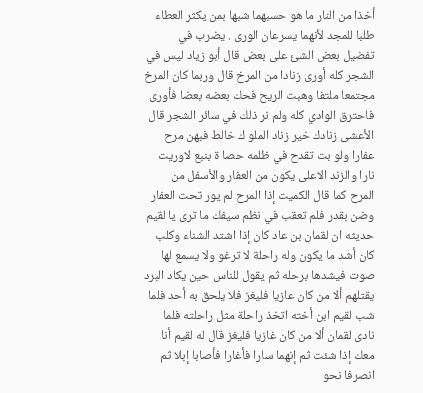أخذا من النار ما هو حسبهما شبها بمن يكثر العطاء طلبا للمجد لأنهما يسرعان الورى . يضرب في تفضيل بعض الشئ على بعض قال أبو زياد ليس في الشجر كله أورى زنادا من المرخ قال وربما كان المرخ مجتمعا ملتفا وهبت الريح فحك بعضه بعضا فأورى فاحترق الوادي كله ولم نر ذلك في سائر الشجر قال الأعشى زنادك خير زناد الملو ك خالط فبهن مرح عفارا ولو بت تقدح في ظلمه حصا ة بنبع لاوريت نارا والزند الاعلى يكون من العفار والأسفل من المرح كما قال الكميت إذا المرح لم يور تحت العفار وضن بقدر فلم تعقب في نظم سيفك ما ترى يا لقيم حديثه ان لقمان بن عاد كان إذا اشتد الشناء وكلب كان أشد ما يكون وله راحلة لا ترغو ولا يسمع لها صوت فيشدها برحله ثم يقول للناس حين يكاد البرد يقتلهم ألا من كان عازيا فليغز فلا يلحق به أحد فلما شب لقيم ابن أخته اتخذ راحلة مثل راحلته فلما نادى لقمان ألا من كان غازيا فليغز قال له لقيم أنا معك إذا شئت ثم إنهما سارا فأغارا فأصابا إبلا ثم انصرفا نحو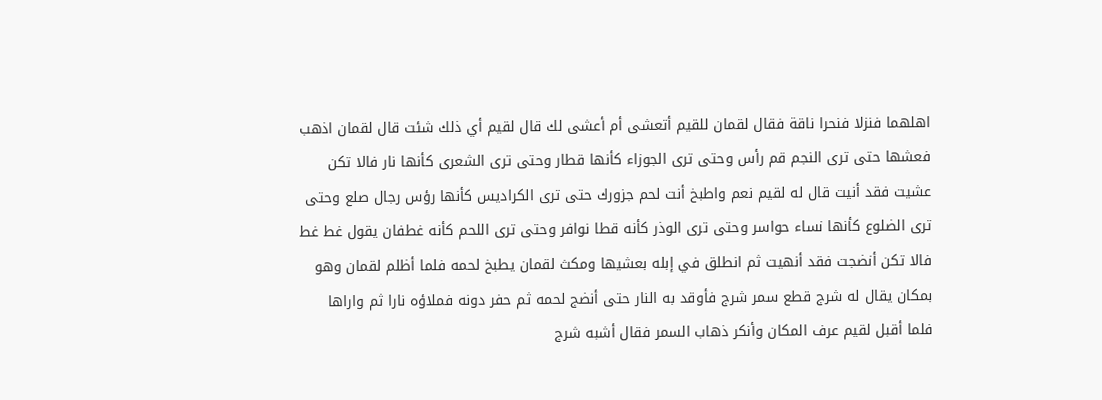اهلهما فنزلا فنحرا ناقة فقال لقمان للقيم أتعشى أم أعشى لك قال لقيم أي ذلك شئت قال لقمان اذهب فعشها حتى ترى النجم قم رأس وحتى ترى الجوزاء كأنها قطار وحتى ترى الشعرى كأنها نار فالا تكن عشيت فقد أنيت قال له لقيم نعم واطبخ أنت لحم جزورك حتى ترى الكراديس كأنها رؤس رجال صلع وحتى ترى الضلوع كأنها نساء حواسر وحتى ترى الوذر كأنه قطا نوافر وحتى ترى اللحم كأنه غطفان يقول غط غط فالا تكن أنضجت فقد أنهيت ثم انطلق في إبله بعشيها ومكث لقمان يطبخ لحمه فلما أظلم لقمان وهو بمكان يقال له شرج قطع سمر شرج فأوقد به النار حتى أنضج لحمه ثم حفر دونه فملاؤه نارا ثم واراها فلما أقبل لقيم عرف المكان وأنكر ذهاب السمر فقال أشبه شرج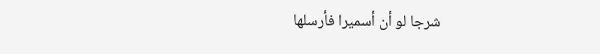شرجا لو أن أسميرا فأرسلها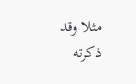مثلا وقد ذكرته